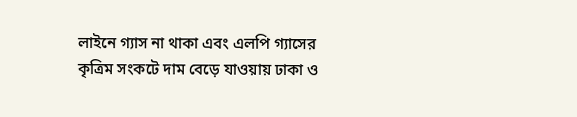লাইনে গ্যাস না থাকা এবং এলপি গ্যাসের কৃত্রিম সংকটে দাম বেড়ে যাওয়ায় ঢাকা ও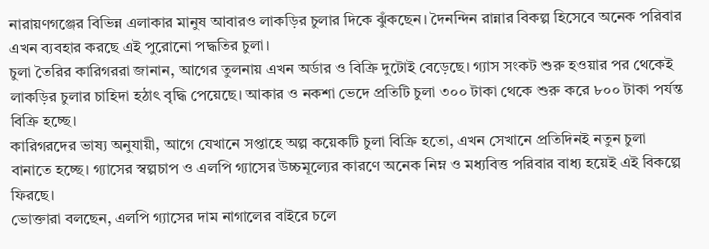নারায়ণগঞ্জের বিভিন্ন এলাকার মানুষ আবারও লাকড়ির চুলার দিকে ঝুঁকছেন। দৈনন্দিন রান্নার বিকল্প হিসেবে অনেক পরিবার এখন ব্যবহার করছে এই পুরোনো পদ্ধতির চুলা।
চুলা তৈরির কারিগররা জানান, আগের তুলনায় এখন অর্ডার ও বিক্রি দুটোই বেড়েছে। গ্যাস সংকট শুরু হওয়ার পর থেকেই লাকড়ির চুলার চাহিদা হঠাৎ বৃদ্ধি পেয়েছে। আকার ও নকশা ভেদে প্রতিটি চুলা ৩০০ টাকা থেকে শুরু করে ৮০০ টাকা পর্যন্ত বিক্রি হচ্ছে।
কারিগরদের ভাষ্য অনুযায়ী, আগে যেখানে সপ্তাহে অল্প কয়েকটি চুলা বিক্রি হতো, এখন সেখানে প্রতিদিনই নতুন চুলা বানাতে হচ্ছে। গ্যাসের স্বল্পচাপ ও এলপি গ্যাসের উচ্চমূল্যের কারণে অনেক নিম্ন ও মধ্যবিত্ত পরিবার বাধ্য হয়েই এই বিকল্পে ফিরছে।
ভোক্তারা বলছেন, এলপি গ্যাসের দাম নাগালের বাইরে চলে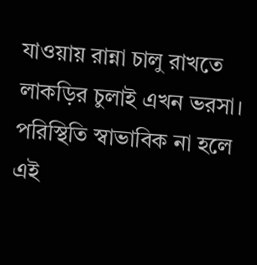যাওয়ায় রান্না চালু রাখতে লাকড়ির চুলাই এখন ভরসা। পরিস্থিতি স্বাভাবিক না হলে এই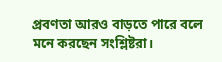প্রবণতা আরও বাড়তে পারে বলে মনে করছেন সংশ্লিষ্টরা।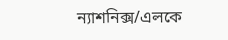ন্যাশনিক্স/এলকে